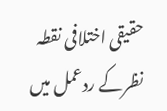حقیقی اختلافی نقطہ نظرکے ردعمل میں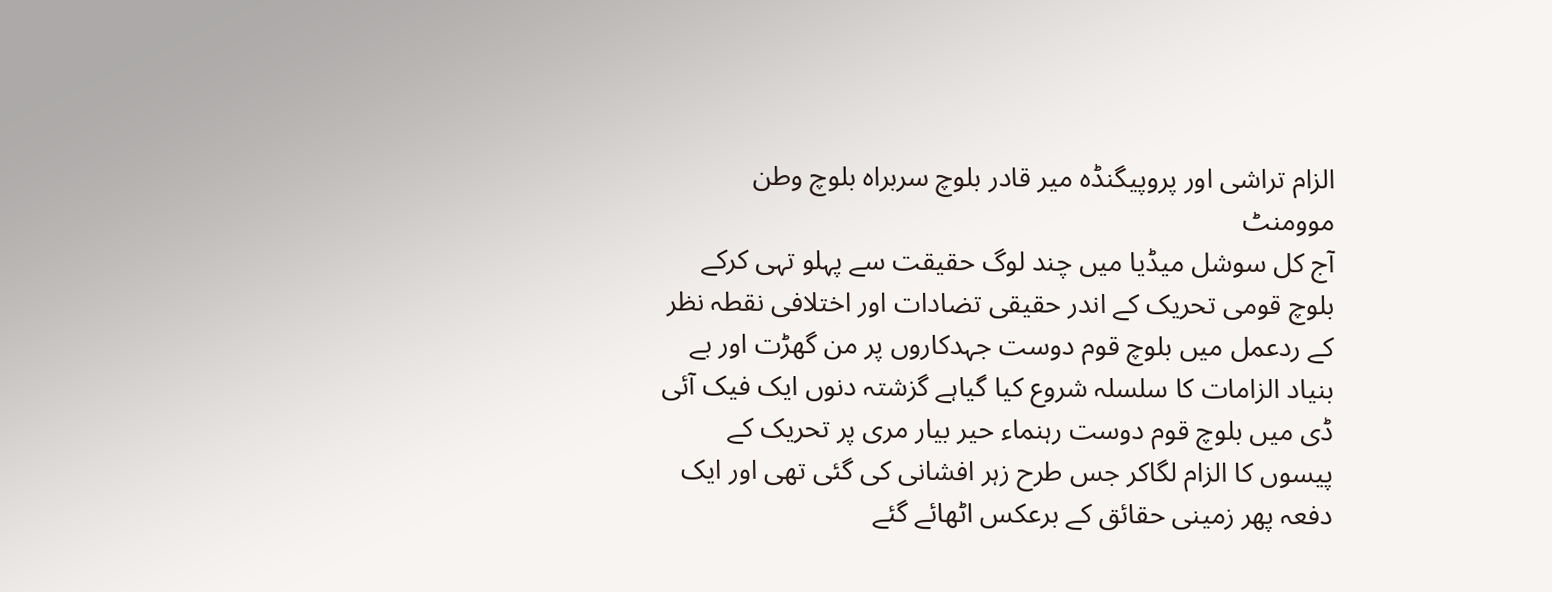الزام تراشی اور پروپیگنڈہ میر قادر بلوچ سربراہ بلوچ وطن موومنٹ
آج کل سوشل میڈیا میں چند لوگ حقیقت سے پہلو تہی کرکے بلوچ قومی تحریک کے اندر حقیقی تضادات اور اختلافی نقطہ نظر کے ردعمل میں بلوچ قوم دوست جہدکاروں پر من گھڑت اور بے بنیاد الزامات کا سلسلہ شروع کیا گیاہے گزشتہ دنوں ایک فیک آئی ڈی میں بلوچ قوم دوست رہنماء حیر بیار مری پر تحریک کے پیسوں کا الزام لگاکر جس طرح زہر افشانی کی گئی تھی اور ایک دفعہ پھر زمینی حقائق کے برعکس اٹھائے گئے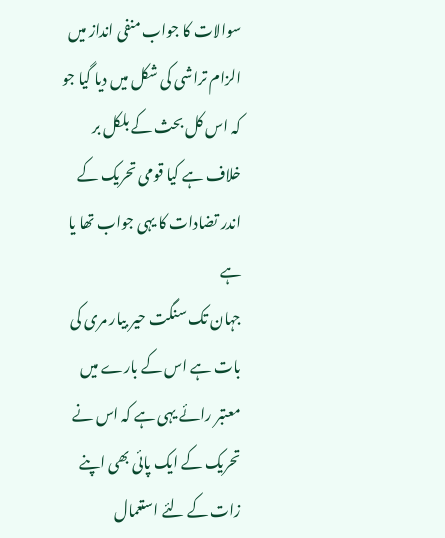سوالات کا جواب منفی انداز میں الزام تراشی کی شکل میں دیا گیا جو کہ اس کل بحث کے بلکل بر خلاف ہے کیا قومی تحریک کے اندر تضادات کا یہی جواب تھا یا ہے
جہان تک سنگت حیر بیار مری کی بات ہے اس کے بارے میں معتبر رائے یہی ہے کہ اس نے تحریک کے ایک پائی بھی اپنے زات کے لئے استعمال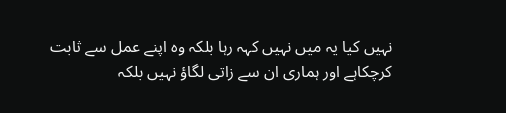نہیں کیا یہ میں نہیں کہہ رہا بلکہ وہ اپنے عمل سے ثابت کرچکاہے اور ہماری ان سے زاتی لگاؤ نہیں بلکہ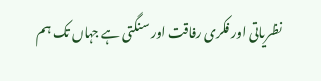نظریاتی اور فکری رفاقت اور سنگتی ہے جہاں تک ہم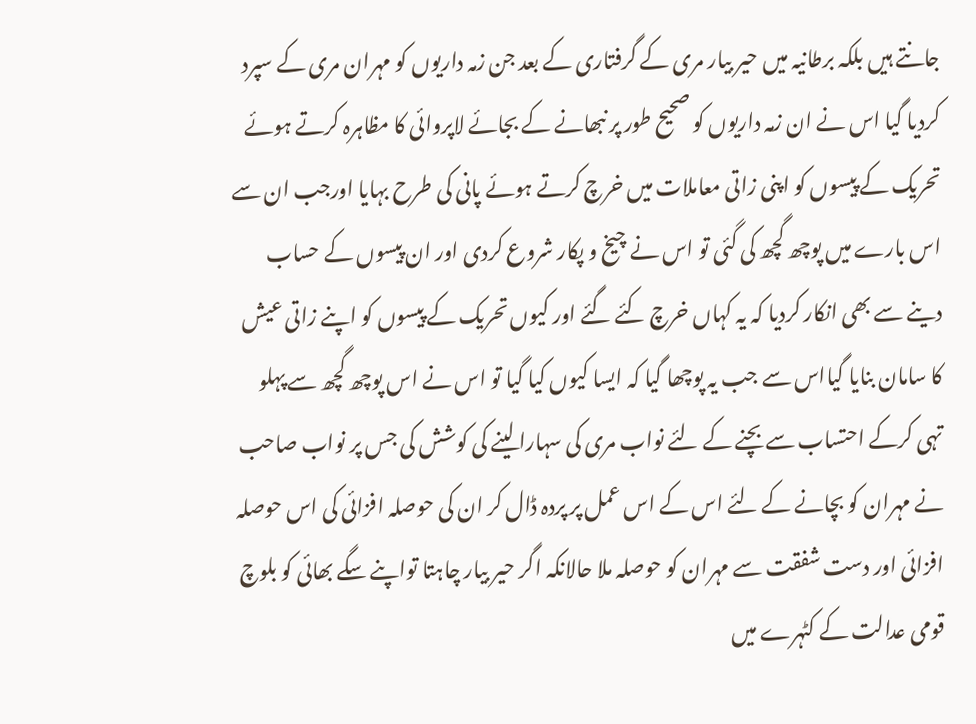جانتے ہیں بلکہ برطانیہ میں حیر بیار مری کے گرفتاری کے بعد جن زمہ داریوں کو مہران مری کے سپرد کردیا گیا اس نے ان زمہ داریوں کو صحیح طور پر نبھانے کے بجائے لاپروائی کا مظاہرہ کرتے ہوئے تحریک کے پیسوں کو اپنی زاتی معاملات میں خرچ کرتے ہوئے پانی کی طرح بہایا اورجب ان سے اس بارے میں پوچھ گچھ کی گئی تو اس نے چیخ و پکار شروع کردی اور ان پیسوں کے حساب دینے سے بھی انکار کردیا کہ یہ کہاں خرچ کئے گئے اور کیوں تحریک کے پیسوں کو اپنے زاتی عیش کا سامان بنایا گیااس سے جب یہ پوچھا گیا کہ ایسا کیوں کیا گیا تو اس نے اس پوچھ گچھ سے پہلو تہی کرکے احتساب سے بچنے کے لئے نواب مری کی سہارا لینے کی کوشش کی جس پر نواب صاحب نے مہران کو بچانے کے لئے اس کے اس عمل پر پردہ ڈال کر ان کی حوصلہ افزائی کی اس حوصلہ افزائی اور دست شفقت سے مہران کو حوصلہ ملا حالانکہ اگر حیر بیار چاہتا تواپنے سگے بھائی کو بلوچ قومی عدالت کے کٹہرے میں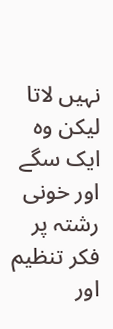نہیں لاتا لیکن وہ ایک سگے اور خونی رشتہ پر فکر تنظیم اور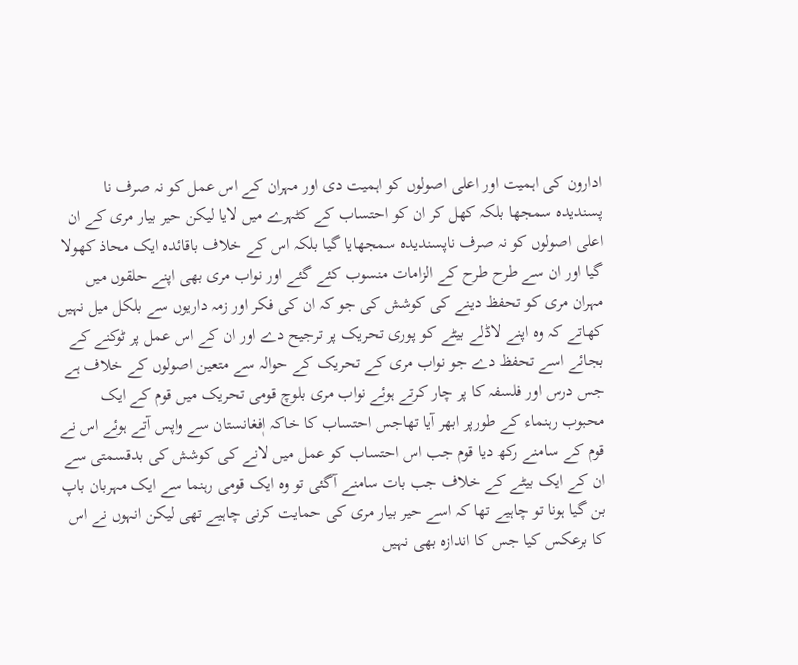ادارون کی اہمیت اور اعلی اصولوں کو اہمیت دی اور مہران کے اس عمل کو نہ صرف نا پسندیدہ سمجھا بلکہ کھل کر ان کو احتساب کے کٹہرے میں لایا لیکن حیر بیار مری کے ان اعلی اصولوں کو نہ صرف ناپسندیدہ سمجھایا گیا بلکہ اس کے خلاف باقائدہ ایک محاذ کھولا گیا اور ان سے طرح طرح کے الزامات منسوب کئے گئے اور نواب مری بھی اپنے حلقوں میں مہران مری کو تحفظ دینے کی کوشش کی جو کہ ان کی فکر اور زمہ داریوں سے بلکل میل نہیں کھاتے کہ وہ اپنے لاڈلے بیٹے کو پوری تحریک پر ترجیح دے اور ان کے اس عمل پر ٹوکنے کے بجائے اسے تحفظ دے جو نواب مری کے تحریک کے حوالہ سے متعین اصولوں کے خلاف ہے جس درس اور فلسفہ کا پر چار کرتے ہوئے نواب مری بلوچ قومی تحریک میں قوم کے ایک محبوب رہنماء کے طورپر ابھر آیا تھاجس احتساب کا خاکہ اٖفغانستان سے واپس آتے ہوئے اس نے قوم کے سامنے رکھ دیا قوم جب اس احتساب کو عمل میں لانے کی کوشش کی بدقسمتی سے ان کے ایک بیٹے کے خلاف جب بات سامنے آگئی تو وہ ایک قومی رہنما سے ایک مہربان باپ بن گیا ہونا تو چاہیے تھا کہ اسے حیر بیار مری کی حمایت کرنی چاہیے تھی لیکن انہوں نے اس کا برعکس کیا جس کا اندازہ بھی نہیں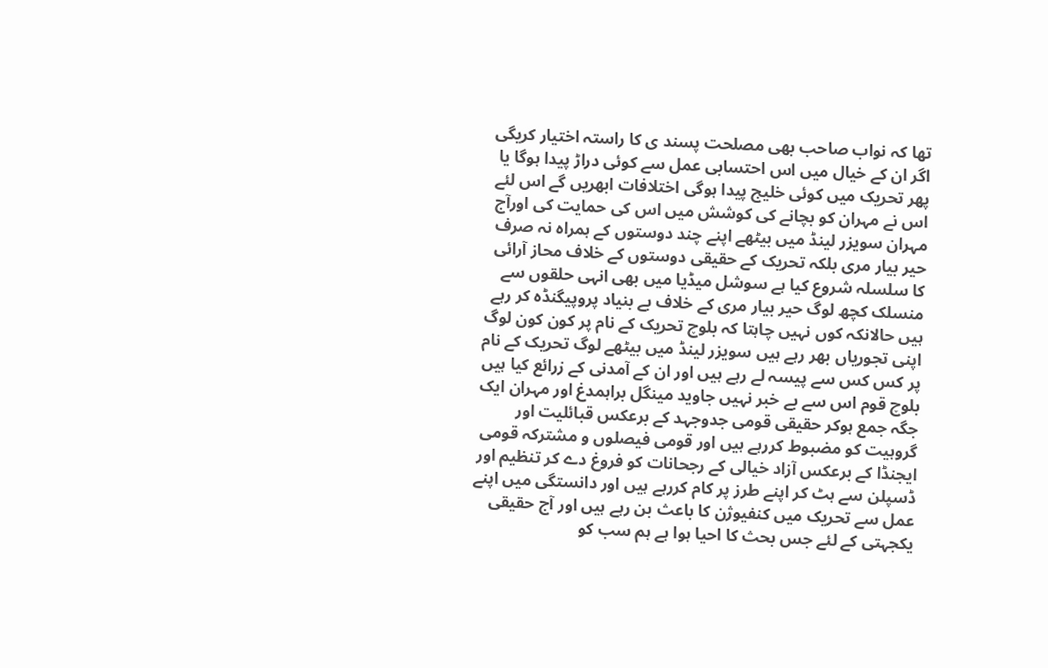تھا کہ نواب صاحب بھی مصلحت پسند ی کا راستہ اختیار کریگی اگر ان کے خیال میں اس احتسابی عمل سے کوئی دراڑ پیدا ہوگا یا پھر تحریک میں کوئی خلیج پیدا ہوگی اختلافات ابھریں گے اس لئے اس نے مہران کو بچانے کی کوشش میں اس کی حمایت کی اورآج
مہران سویزر لینڈ میں بیٹھے اپنے چند دوستوں کے ہمراہ نہ صرف حیر بیار مری بلکہ تحریک کے حقیقی دوستوں کے خلاف محاز آرائی کا سلسلہ شروع کیا ہے سوشل میڈیا میں بھی انہی حلقوں سے منسلک کچھ لوگ حیر بیار مری کے خلاف بے بنیاد پروپیگنڈہ کر رہے ہیں حالانکہ کوں نہیں چاہتا کہ بلوچ تحریک کے نام پر کون کون لوگ اپنی تجوریاں بھر رہے ہیں سویزر لینڈ میں بیٹھے لوگ تحریک کے نام پر کس کس سے پیسہ لے رہے ہیں اور ان کے آمدنی کے زرائع کیا ہیں بلوچ قوم اس سے بے خبر نہیں جاوید مینگل براہمدغ اور مہران ایک جگہ جمع ہوکر حقیقی قومی جدوجہد کے برعکس قبائلیت اور گروہیت کو مضبوط کررہے ہیں اور قومی فیصلوں و مشترکہ قومی ایجنڈا کے برعکس آزاد خیالی کے رجحانات کو فروغ دے کر تنظیم اور ڈسپلن سے ہٹ کر اپنے طرز پر کام کررہے ہیں اور دانستگی میں اپنے عمل سے تحریک میں کنفیوژن کا باعث بن رہے ہیں اور آج حقیقی یکجہتی کے لئے جس بحث کا احیا ہوا ہے ہم سب کو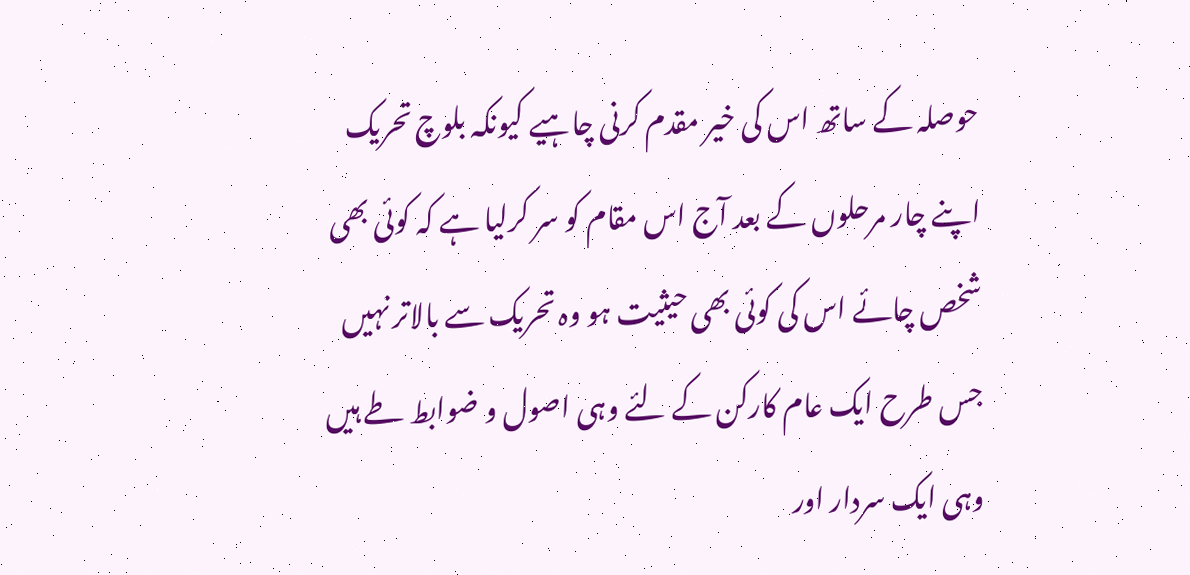حوصلہ کے ساتھ اس کی خیر مقدم کرنی چاہیے کیونکہ بلوچ تحریک اپنے چار مرحلوں کے بعد آج اس مقام کو سر کرلیا ہے کہ کوئی بھی شخص چائے اس کی کوئی بھی حیثیت ہو وہ تحریک سے بالاتر نہیں جس طرح ایک عام کارکن کے لئے وہی اصول و ضوابط طے ہیں وہی ایک سردار اور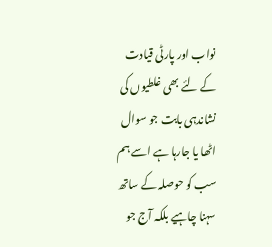نواب اور پارٹی قیادت کے لئے بھی غلطیوں کی نشاندہی بابت جو سوال اٹھا یا جارہا ہے اسے ہم سب کو حوصلہ کے ساتھ سہنا چاہیے بلکہ آج جو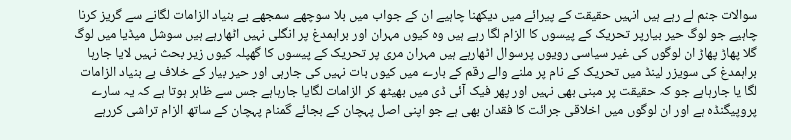سوالات جنم لے رہے ہیں انہیں حقیقت کے پیرائے میں دیکھنا چاہیے ان کے جواب میں بلا سوچھے سمجھے بے بنیاد الزامات لگانے سے گریز کرنا چاہیے جو لوگ حیر بیارپر تحریک کے پیسوں کا الزام لگا رہے ہیں وہ کیوں مہران اور براہمدغ پر انگلی نہیں اٹھارہے ہیں سوشل میڈیا میں لوگ گلا پھاڑ پھاڑ ان لوگوں کی غیر سیاسی رویوں پرسوال اٹھارہے ہیں مہران مری پر تحریک کے پیسوں کا گھپلہ کیوں زیر بحث نہیں لایا جارہا براہمدغ کی سویزر لینڈ میں تحریک کے نام پر ملنے والے رقم کے بارے میں کیوں بات نہیں کی جارہی اور حیر بیار کے خلاف بے بنیاد الزامات لگا یا جارہاہے جو کہ حقیقت پر مبنی بھی نہیں اور پھر فیک آئی ڈی میں بھیٹھ کر الزامات لگایا جارہاہے جس سے ظاہر ہوتا ہے کہ یہ سارے پروپیگنڈہ ہے اور ان لوگوں میں اخلاقی جرائت کا فقدان بھی ہے جو اپنی اصل پہچان کے بجائے گمنام پہچان کے ساتھ الزام تراشی کررہے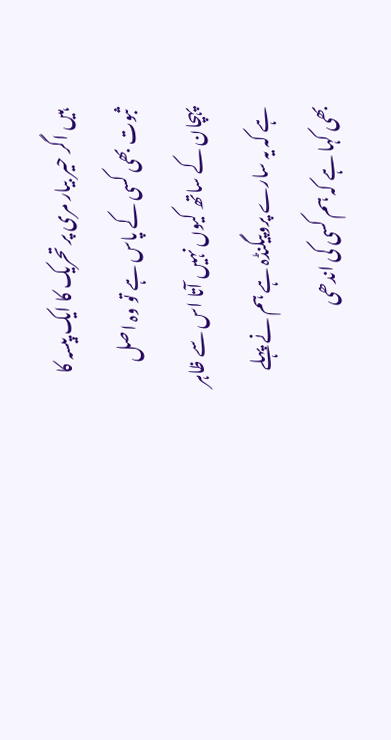ہیں اگر حیر بیار مری پر تحریک کا ایک پیسہ کا ثبوت بھی کسی کے پاس ہے تو وہ اصل پہچان کے ساتھ کیوں نہیں آتا اس سے ظاہر ہے کہ یہ سارے پروپیگنڈہ ہے ہم نے پہلے بھی کہا ہے کہ ہم کسی کی اندھی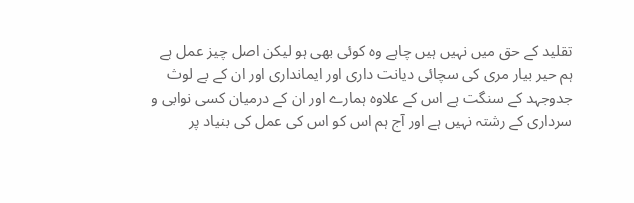تقلید کے حق میں نہیں ہیں چاہے وہ کوئی بھی ہو لیکن اصل چیز عمل ہے ہم حیر بیار مری کی سچائی دیانت داری اور ایمانداری اور ان کے بے لوث جدوجہد کے سنگت ہے اس کے علاوہ ہمارے اور ان کے درمیان کسی نوابی و سرداری کے رشتہ نہیں ہے اور آج ہم اس کو اس کی عمل کی بنیاد پر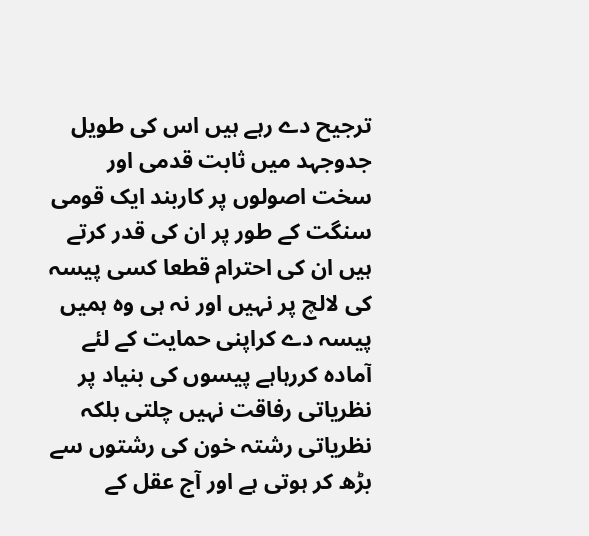ترجیح دے رہے ہیں اس کی طویل جدوجہد میں ثابت قدمی اور سخت اصولوں پر کاربند ایک قومی سنگت کے طور پر ان کی قدر کرتے ہیں ان کی احترام قطعا کسی پیسہ کی لالچ پر نہیں اور نہ ہی وہ ہمیں پیسہ دے کراپنی حمایت کے لئے آمادہ کررہاہے پیسوں کی بنیاد پر نظریاتی رفاقت نہیں چلتی بلکہ نظریاتی رشتہ خون کی رشتوں سے بڑھ کر ہوتی ہے اور آج عقل کے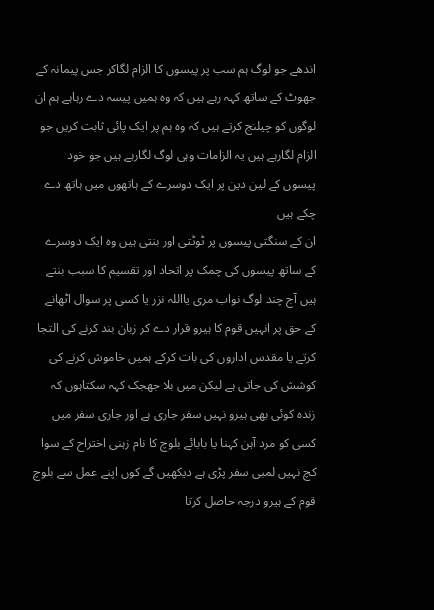اندھے جو لوگ ہم سب پر پیسوں کا الزام لگاکر جس پیمانہ کے جھوٹ کے ساتھ کہہ رہے ہیں کہ وہ ہمیں پیسہ دے رہاہے ہم ان لوگوں کو چیلنج کرتے ہیں کہ وہ ہم پر ایک پائی ثابت کریں جو الزام لگارہے ہیں یہ الزامات وہی لوگ لگارہے ہیں جو خود پیسوں کے لین دین پر ایک دوسرے کے ہاتھوں میں ہاتھ دے چکے ہیں
ان کے سنگتی پیسوں پر ٹوٹتی اور بنتی ہیں وہ ایک دوسرے کے ساتھ پیسوں کی چمک پر اتحاد اور تقسیم کا سبب بنتے ہیں آج چند لوگ نواب مری یااللہ نزر یا کسی پر سوال اٹھانے کے حق پر انہیں قوم کا ہیرو قرار دے کر زبان بند کرنے کی التجا کرتے یا مقدس اداروں کی بات کرکے ہمیں خاموش کرنے کی کوشش کی جاتی ہے لیکن میں بلا جھجک کہہ سکتاہوں کہ زندہ کوئی بھی ہیرو نہیں سفر جاری ہے اور جاری سفر میں کسی کو مرد آہن کہنا یا بابائے بلوچ کا نام زہنی اختراح کے سوا کچ نہیں لمبی سفر پڑی ہے دیکھیں گے کوں اپنے عمل سے بلوچ قوم کے ہیرو درجہ حاصل کرتا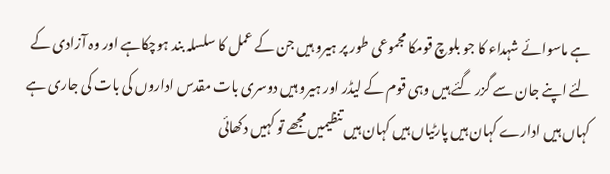ہے ماسوائے شہداء کا جو بلوچ قومکا مجموعی طور پر ہیرو ہیں جن کے عمل کا سلسلہ بند ہوچکاہے اور وہ آزادی کے لئے اپنے جان سے گزر گئے ہیں وہی قوم کے لیڈر اور ہیرو ہیں دوسری بات مقدس اداروں کی بات کی جاری ہے کہاں ہیں ادارے کہان ہیں پارٹیاں ہیں کہان ہیں تنظیمیں مجھے تو کہیں دکھائی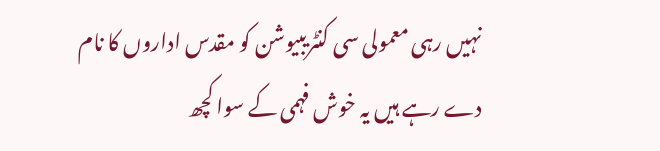نہیں رہی معمولی سی کنٹریبیوشن کو مقدس اداروں کا نام دے رہے ہیں یہ خوش فہمی کے سوا کچھ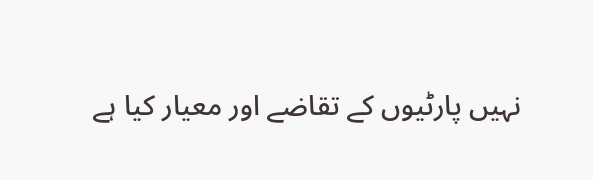نہیں پارٹیوں کے تقاضے اور معیار کیا ہے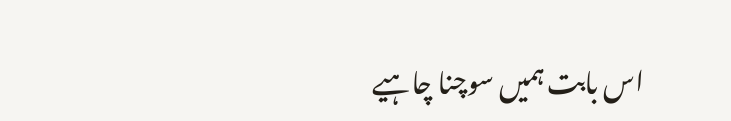اس بابت ہمیں سوچنا چاہیے